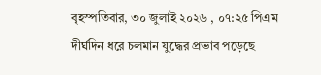বৃহস্পতিবার, ৩০ জুলাই ২০২৬ , ০৭:২৫ পিএম
দীর্ঘদিন ধরে চলমান যুদ্ধের প্রভাব পড়েছে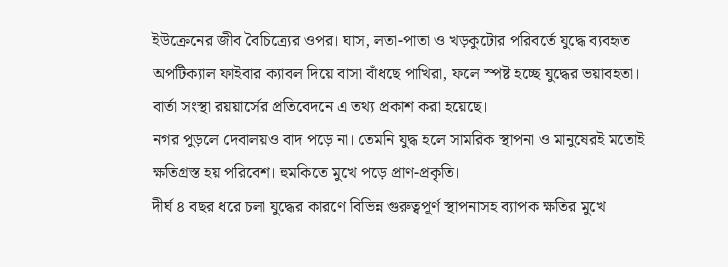ইউক্রেনের জীব বৈচিত্র্যের ওপর। ঘাস, লতা-পাতা ও খড়কুটোর পরিবর্তে যুদ্ধে ব্যবহৃত অপটিক্যাল ফাইবার ক্যাবল দিয়ে বাসা বাঁধছে পাখিরা, ফলে স্পষ্ট হচ্ছে যুদ্ধের ভয়াবহতা।
বার্তা সংস্থা রয়য়ার্সের প্রতিবেদনে এ তথ্য প্রকাশ করা হয়েছে।
নগর পুড়লে দেবালয়ও বাদ পড়ে না। তেমনি যুদ্ধ হলে সামরিক স্থাপনা ও মানুষেরই মতোই ক্ষতিগ্রস্ত হয় পরিবেশ। হুমকিতে মুখে পড়ে প্রাণ-প্রকৃতি।
দীর্ঘ ৪ বছর ধরে চলা যুদ্ধের কারণে বিভিন্ন গুরুত্বপূর্ণ স্থাপনাসহ ব্যাপক ক্ষতির মুখে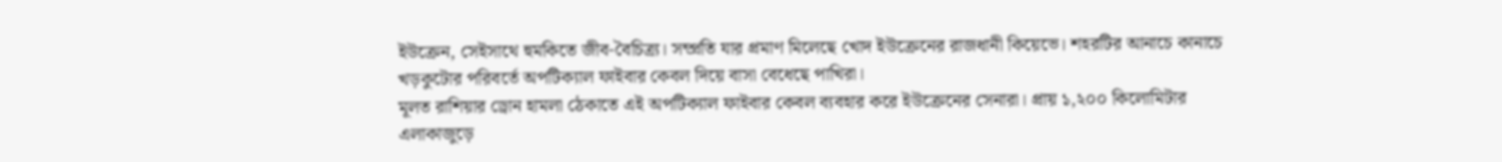ইউক্রেন, সেইসাথে হুমকিতে জীব-বৈচিত্র্য। সম্প্রতি যার প্রমাণ মিলেছে খোদ ইউক্রেনের রাজধানী কিয়েভে। শহরটির আনাচে কানাচে খড়কুটোর পরিবর্তে অপটিক্যাল ফাইবার কেবল দিয়ে বাসা বেধেছে পাখিরা।
মূলত রাশিয়ার ড্রোন হামলা ঠেকাতে এই অপটিক্যাল ফাইবার কেবল ব্যবহার করে ইউক্রেনের সেনারা। প্রায় ১,২০০ কিলোমিটার এলাকাজুড়ে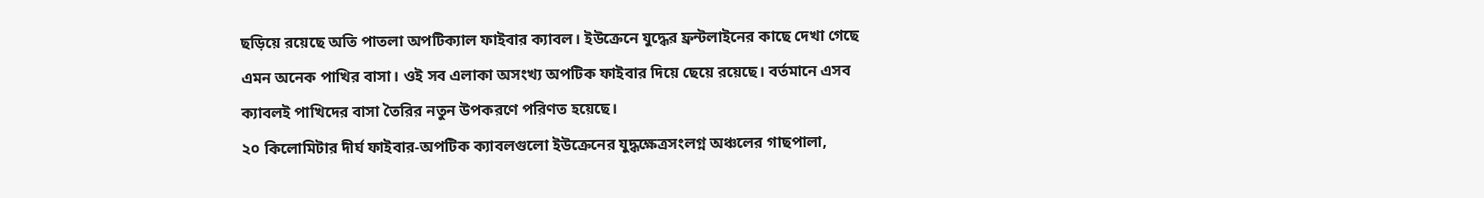ছড়িয়ে রয়েছে অতি পাতলা অপটিক্যাল ফাইবার ক্যাবল। ইউক্রেনে যুদ্ধের ফ্রন্টলাইনের কাছে দেখা গেছে এমন অনেক পাখির বাসা। ওই সব এলাকা অসংখ্য অপটিক ফাইবার দিয়ে ছেয়ে রয়েছে। বর্তমানে এসব ক্যাবলই পাখিদের বাসা তৈরির নতুন উপকরণে পরিণত হয়েছে।
২০ কিলোমিটার দীর্ঘ ফাইবার-অপটিক ক্যাবলগুলো ইউক্রেনের যুদ্ধক্ষেত্রসংলগ্ন অঞ্চলের গাছপালা,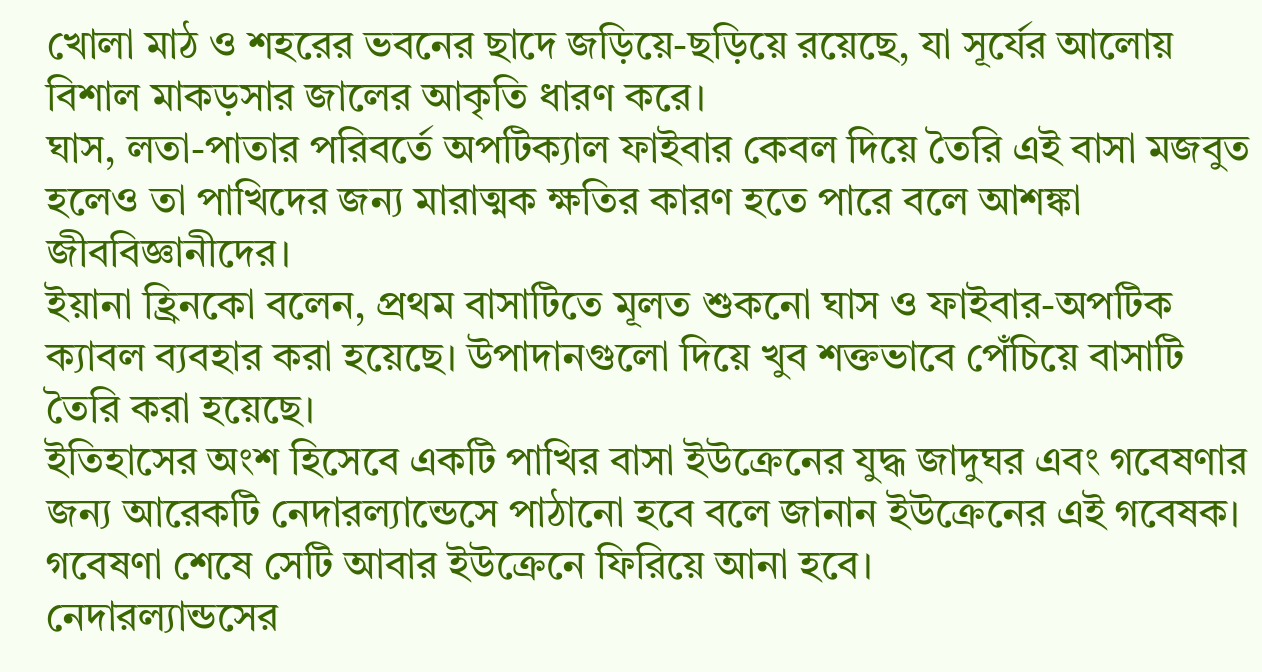খোলা মাঠ ও শহরের ভবনের ছাদে জড়িয়ে-ছড়িয়ে রয়েছে, যা সূর্যের আলোয় বিশাল মাকড়সার জালের আকৃতি ধারণ করে।
ঘাস, লতা-পাতার পরিবর্তে অপটিক্যাল ফাইবার কেবল দিয়ে তৈরি এই বাসা মজবুত হলেও তা পাখিদের জন্য মারাত্মক ক্ষতির কারণ হতে পারে বলে আশঙ্কা জীববিজ্ঞানীদের।
ইয়ানা হ্রিনকো বলেন, প্রথম বাসাটিতে মূলত শুকনো ঘাস ও ফাইবার-অপটিক ক্যাবল ব্যবহার করা হয়েছে। উপাদানগুলো দিয়ে খুব শক্তভাবে পেঁচিয়ে বাসাটি তৈরি করা হয়েছে।
ইতিহাসের অংশ হিসেবে একটি পাখির বাসা ইউক্রেনের যুদ্ধ জাদুঘর এবং গবেষণার জন্য আরেকটি নেদারল্যান্ডেসে পাঠানো হবে বলে জানান ইউক্রেনের এই গবেষক। গবেষণা শেষে সেটি আবার ইউক্রেনে ফিরিয়ে আনা হবে।
নেদারল্যান্ডসের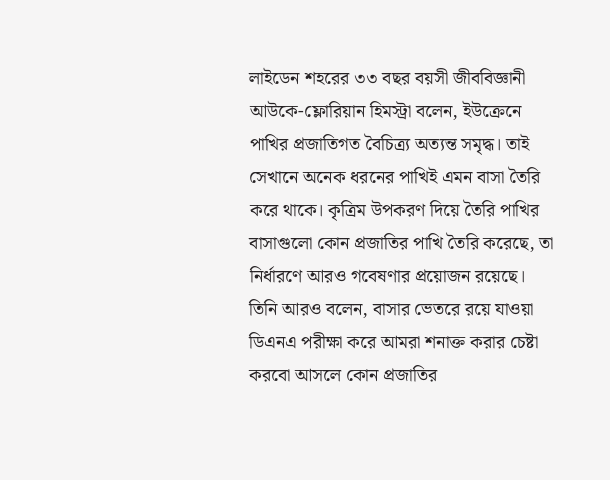লাইডেন শহরের ৩৩ বছর বয়সী জীববিজ্ঞানী আউকে-ফ্লোরিয়ান হিমস্ট্রা বলেন, ইউক্রেনে পাখির প্রজাতিগত বৈচিত্র্য অত্যন্ত সমৃদ্ধ। তাই সেখানে অনেক ধরনের পাখিই এমন বাসা তৈরি করে থাকে। কৃত্রিম উপকরণ দিয়ে তৈরি পাখির বাসাগুলো কোন প্রজাতির পাখি তৈরি করেছে, তা নির্ধারণে আরও গবেষণার প্রয়োজন রয়েছে।
তিনি আরও বলেন, বাসার ভেতরে রয়ে যাওয়া ডিএনএ পরীক্ষা করে আমরা শনাক্ত করার চেষ্টা করবো আসলে কোন প্রজাতির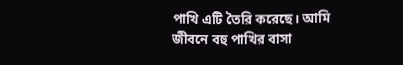পাখি এটি তৈরি করেছে। আমি জীবনে বহু পাখির বাসা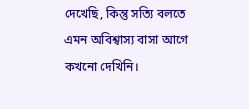দেখেছি, কিন্তু সত্যি বলতে এমন অবিশ্বাস্য বাসা আগে কখনো দেখিনি।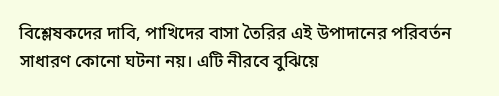বিশ্লেষকদের দাবি, পাখিদের বাসা তৈরির এই উপাদানের পরিবর্তন সাধারণ কোনো ঘটনা নয়। এটি নীরবে বুঝিয়ে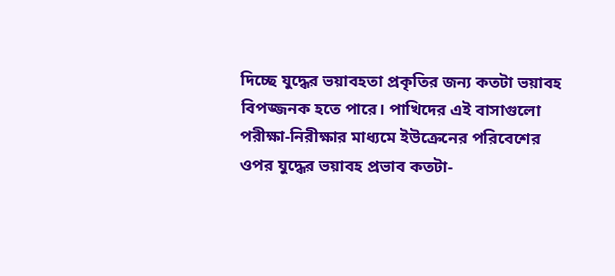দিচ্ছে যুদ্ধের ভয়াবহতা প্রকৃতির জন্য কতটা ভয়াবহ বিপজ্জনক হতে পারে। পাখিদের এই বাসাগুলো পরীক্ষা-নিরীক্ষার মাধ্যমে ইউক্রেনের পরিবেশের ওপর যুদ্ধের ভয়াবহ প্রভাব কতটা-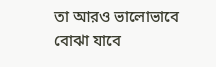তা আরও ভালোভাবে বোঝা যাবে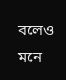বলেও মনে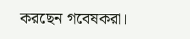করছেন গবেষকরা।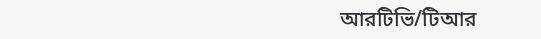আরটিভি/টিআর